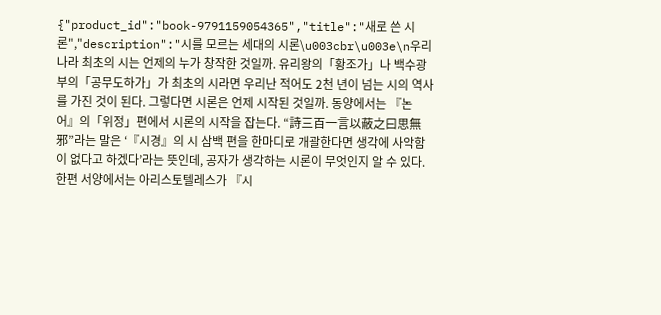{"product_id":"book-9791159054365","title":"새로 쓴 시론","description":"시를 모르는 세대의 시론\u003cbr\u003e\n우리나라 최초의 시는 언제의 누가 창작한 것일까. 유리왕의「황조가」나 백수광부의「공무도하가」가 최초의 시라면 우리난 적어도 2천 년이 넘는 시의 역사를 가진 것이 된다. 그렇다면 시론은 언제 시작된 것일까. 동양에서는 『논어』의「위정」편에서 시론의 시작을 잡는다. “詩三百一言以蔽之曰思無邪”라는 말은 ‘『시경』의 시 삼백 편을 한마디로 개괄한다면 생각에 사악함이 없다고 하겠다’라는 뜻인데, 공자가 생각하는 시론이 무엇인지 알 수 있다. 한편 서양에서는 아리스토텔레스가 『시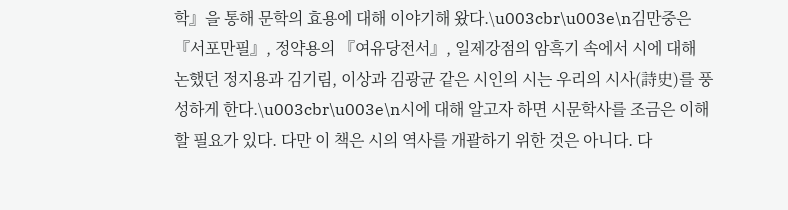학』을 통해 문학의 효용에 대해 이야기해 왔다.\u003cbr\u003e\n김만중은 『서포만필』, 정약용의 『여유당전서』, 일제강점의 암흑기 속에서 시에 대해 논했던 정지용과 김기림, 이상과 김광균 같은 시인의 시는 우리의 시사(詩史)를 풍성하게 한다.\u003cbr\u003e\n시에 대해 알고자 하면 시문학사를 조금은 이해할 필요가 있다. 다만 이 책은 시의 역사를 개괄하기 위한 것은 아니다. 다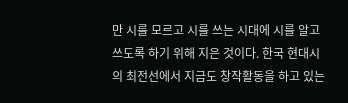만 시를 모르고 시를 쓰는 시대에 시를 알고 쓰도록 하기 위해 지은 것이다. 한국 현대시의 최전선에서 지금도 창작활동을 하고 있는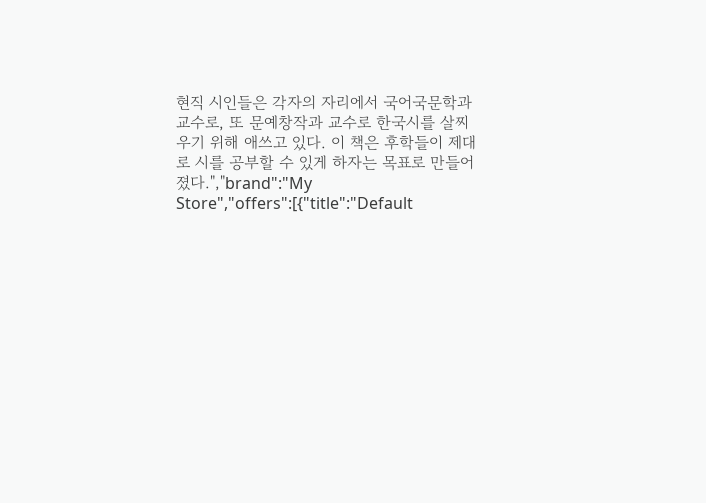현직 시인들은 각자의 자리에서 국어국문학과 교수로, 또 문예창작과 교수로 한국시를 살찌우기 위해 애쓰고 있다. 이 책은 후학들이 제대로 시를 공부할 수 있게 하자는 목표로 만들어졌다.","brand":"My Store","offers":[{"title":"Default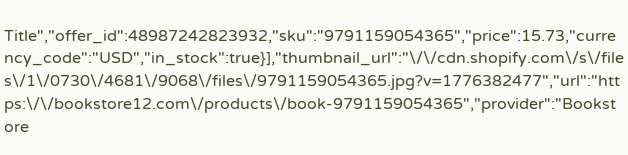Title","offer_id":48987242823932,"sku":"9791159054365","price":15.73,"currency_code":"USD","in_stock":true}],"thumbnail_url":"\/\/cdn.shopify.com\/s\/files\/1\/0730\/4681\/9068\/files\/9791159054365.jpg?v=1776382477","url":"https:\/\/bookstore12.com\/products\/book-9791159054365","provider":"Bookstore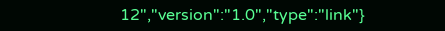12","version":"1.0","type":"link"}